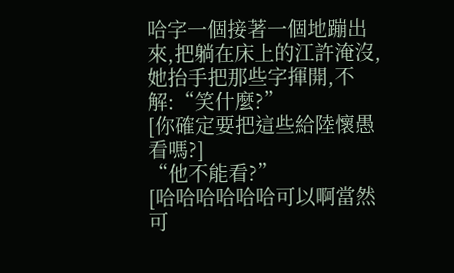哈字一個接著一個地蹦出來,把躺在床上的江許淹沒,她抬手把那些字揮開,不解:“笑什麼?”
[你確定要把這些給陸懷愚看嗎?]
“他不能看?”
[哈哈哈哈哈哈可以啊當然可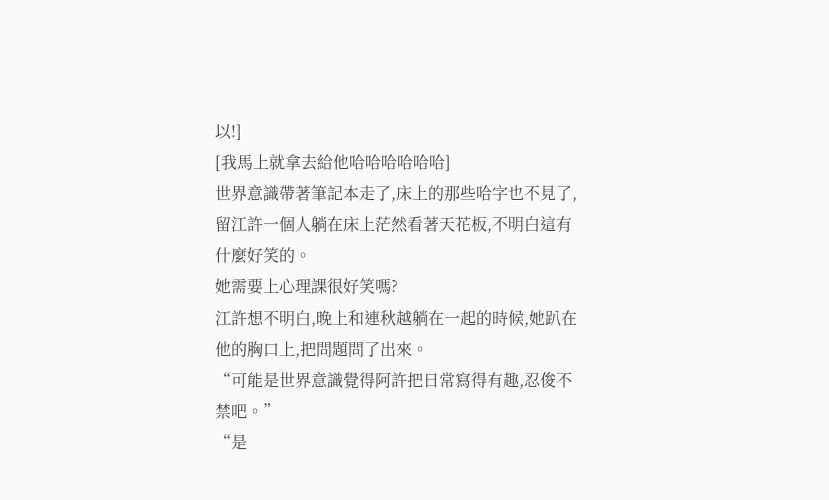以!]
[我馬上就拿去給他哈哈哈哈哈哈]
世界意識帶著筆記本走了,床上的那些哈字也不見了,留江許一個人躺在床上茫然看著天花板,不明白這有什麼好笑的。
她需要上心理課很好笑嗎?
江許想不明白,晚上和連秋越躺在一起的時候,她趴在他的胸口上,把問題問了出來。
“可能是世界意識覺得阿許把日常寫得有趣,忍俊不禁吧。”
“是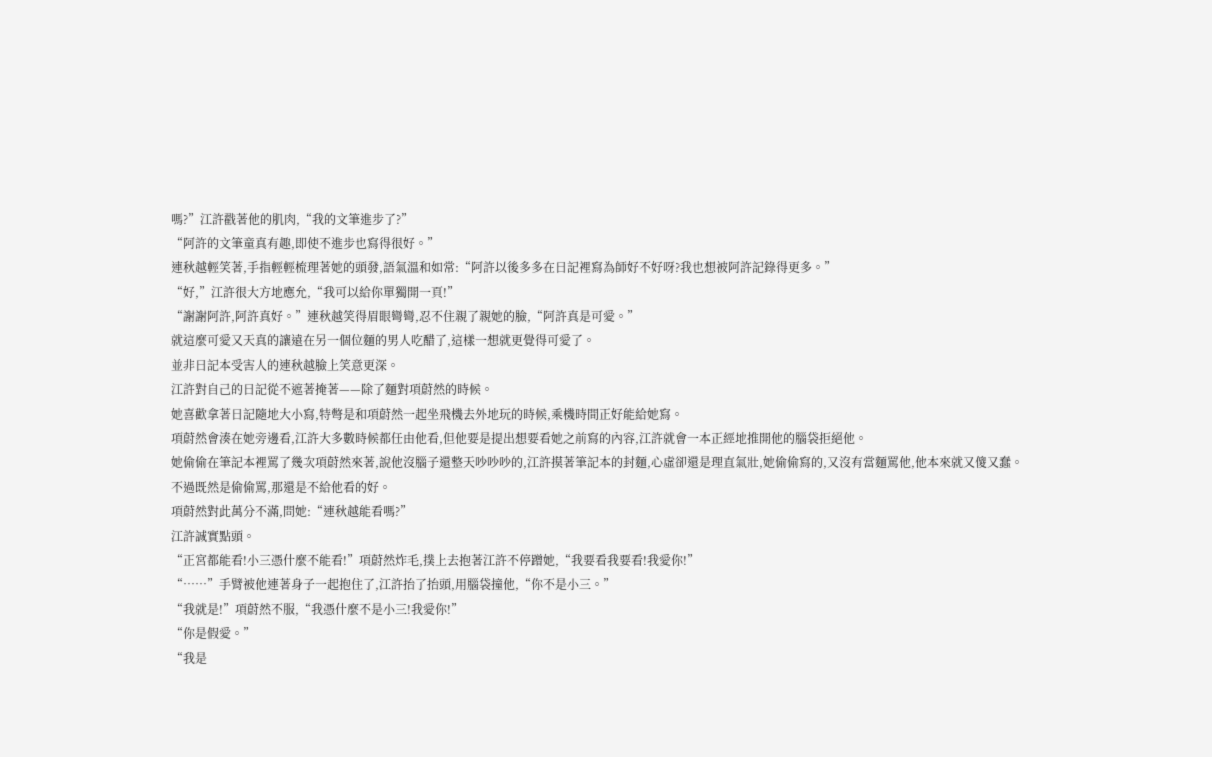嗎?”江許戳著他的肌肉,“我的文筆進步了?”
“阿許的文筆童真有趣,即使不進步也寫得很好。”
連秋越輕笑著,手指輕輕梳理著她的頭發,語氣溫和如常:“阿許以後多多在日記裡寫為師好不好呀?我也想被阿許記錄得更多。”
“好,”江許很大方地應允,“我可以給你單獨開一頁!”
“謝謝阿許,阿許真好。”連秋越笑得眉眼彎彎,忍不住親了親她的臉,“阿許真是可愛。”
就這麼可愛又天真的讓遠在另一個位麵的男人吃醋了,這樣一想就更覺得可愛了。
並非日記本受害人的連秋越臉上笑意更深。
江許對自己的日記從不遮著掩著——除了麵對項蔚然的時候。
她喜歡拿著日記隨地大小寫,特彆是和項蔚然一起坐飛機去外地玩的時候,乘機時間正好能給她寫。
項蔚然會湊在她旁邊看,江許大多數時候都任由他看,但他要是提出想要看她之前寫的內容,江許就會一本正經地推開他的腦袋拒絕他。
她偷偷在筆記本裡罵了幾次項蔚然來著,說他沒腦子還整天吵吵吵的,江許摸著筆記本的封麵,心虛卻還是理直氣壯,她偷偷寫的,又沒有當麵罵他,他本來就又傻又蠢。
不過既然是偷偷罵,那還是不給他看的好。
項蔚然對此萬分不滿,問她:“連秋越能看嗎?”
江許誠實點頭。
“正宮都能看!小三憑什麼不能看!”項蔚然炸毛,撲上去抱著江許不停蹭她,“我要看我要看!我愛你!”
“……”手臂被他連著身子一起抱住了,江許抬了抬頭,用腦袋撞他,“你不是小三。”
“我就是!”項蔚然不服,“我憑什麼不是小三!我愛你!”
“你是假愛。”
“我是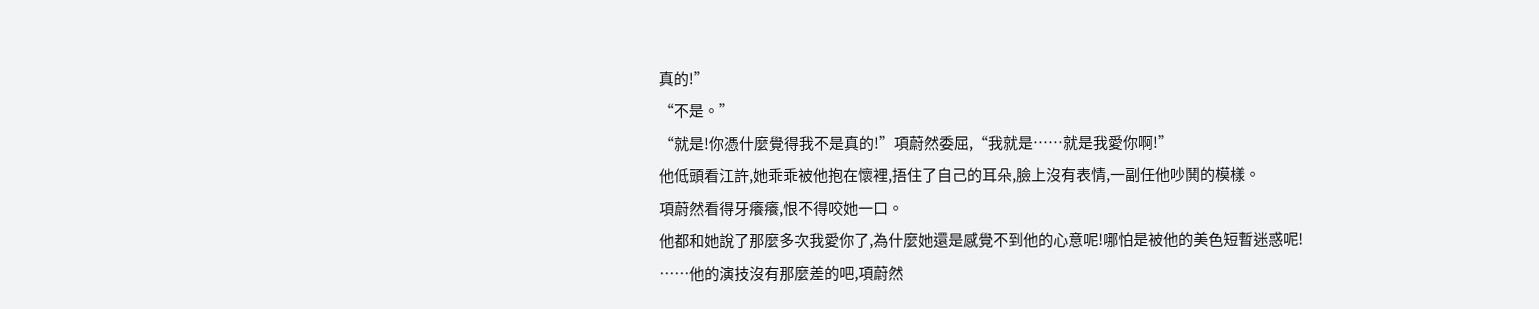真的!”
“不是。”
“就是!你憑什麼覺得我不是真的!”項蔚然委屈,“我就是……就是我愛你啊!”
他低頭看江許,她乖乖被他抱在懷裡,捂住了自己的耳朵,臉上沒有表情,一副任他吵鬨的模樣。
項蔚然看得牙癢癢,恨不得咬她一口。
他都和她說了那麼多次我愛你了,為什麼她還是感覺不到他的心意呢!哪怕是被他的美色短暫迷惑呢!
……他的演技沒有那麼差的吧,項蔚然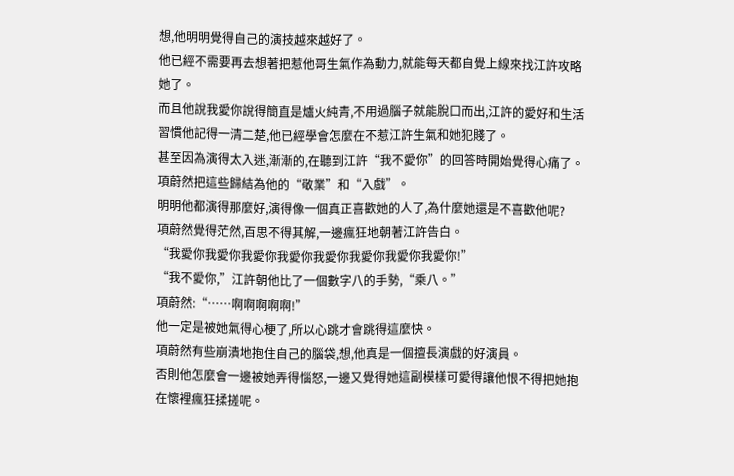想,他明明覺得自己的演技越來越好了。
他已經不需要再去想著把惹他哥生氣作為動力,就能每天都自覺上線來找江許攻略她了。
而且他說我愛你說得簡直是爐火純青,不用過腦子就能脫口而出,江許的愛好和生活習慣他記得一清二楚,他已經學會怎麼在不惹江許生氣和她犯賤了。
甚至因為演得太入迷,漸漸的,在聽到江許“我不愛你”的回答時開始覺得心痛了。
項蔚然把這些歸結為他的“敬業”和“入戲”。
明明他都演得那麼好,演得像一個真正喜歡她的人了,為什麼她還是不喜歡他呢?
項蔚然覺得茫然,百思不得其解,一邊瘋狂地朝著江許告白。
“我愛你我愛你我愛你我愛你我愛你我愛你我愛你我愛你!”
“我不愛你,”江許朝他比了一個數字八的手勢,“乘八。”
項蔚然:“……啊啊啊啊啊!”
他一定是被她氣得心梗了,所以心跳才會跳得這麼快。
項蔚然有些崩潰地抱住自己的腦袋,想,他真是一個擅長演戲的好演員。
否則他怎麼會一邊被她弄得惱怒,一邊又覺得她這副模樣可愛得讓他恨不得把她抱在懷裡瘋狂揉搓呢。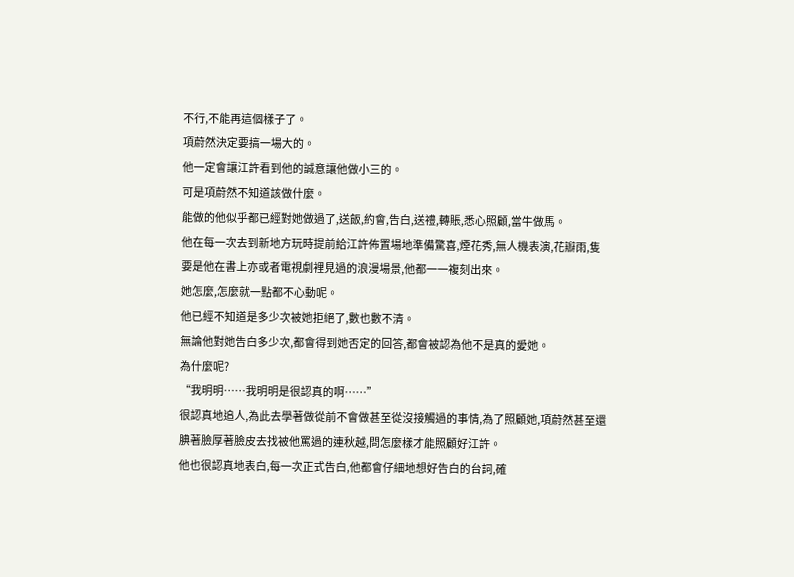不行,不能再這個樣子了。
項蔚然決定要搞一場大的。
他一定會讓江許看到他的誠意讓他做小三的。
可是項蔚然不知道該做什麼。
能做的他似乎都已經對她做過了,送飯,約會,告白,送禮,轉賬,悉心照顧,當牛做馬。
他在每一次去到新地方玩時提前給江許佈置場地準備驚喜,煙花秀,無人機表演,花瓣雨,隻要是他在書上亦或者電視劇裡見過的浪漫場景,他都一一複刻出來。
她怎麼,怎麼就一點都不心動呢。
他已經不知道是多少次被她拒絕了,數也數不清。
無論他對她告白多少次,都會得到她否定的回答,都會被認為他不是真的愛她。
為什麼呢?
“我明明……我明明是很認真的啊……”
很認真地追人,為此去學著做從前不會做甚至從沒接觸過的事情,為了照顧她,項蔚然甚至還腆著臉厚著臉皮去找被他罵過的連秋越,問怎麼樣才能照顧好江許。
他也很認真地表白,每一次正式告白,他都會仔細地想好告白的台詞,確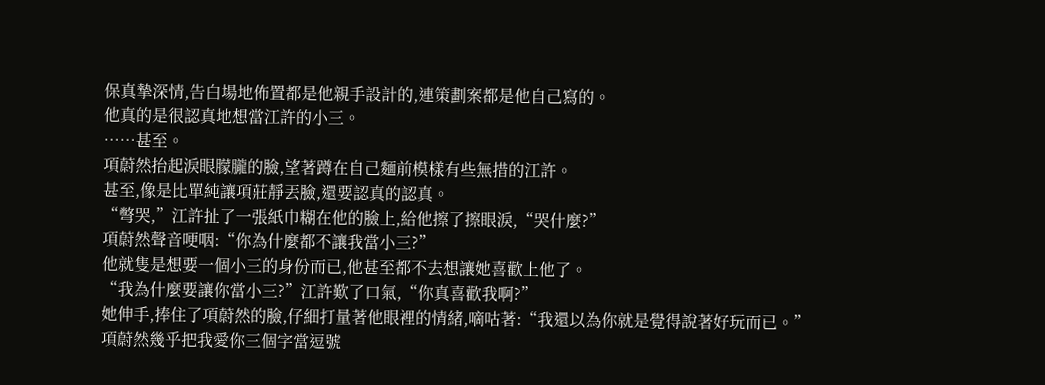保真摯深情,告白場地佈置都是他親手設計的,連策劃案都是他自己寫的。
他真的是很認真地想當江許的小三。
……甚至。
項蔚然抬起淚眼朦朧的臉,望著蹲在自己麵前模樣有些無措的江許。
甚至,像是比單純讓項莊靜丟臉,還要認真的認真。
“彆哭,”江許扯了一張紙巾糊在他的臉上,給他擦了擦眼淚,“哭什麼?”
項蔚然聲音哽咽:“你為什麼都不讓我當小三?”
他就隻是想要一個小三的身份而已,他甚至都不去想讓她喜歡上他了。
“我為什麼要讓你當小三?”江許歎了口氣,“你真喜歡我啊?”
她伸手,捧住了項蔚然的臉,仔細打量著他眼裡的情緒,嘀咕著:“我還以為你就是覺得說著好玩而已。”
項蔚然幾乎把我愛你三個字當逗號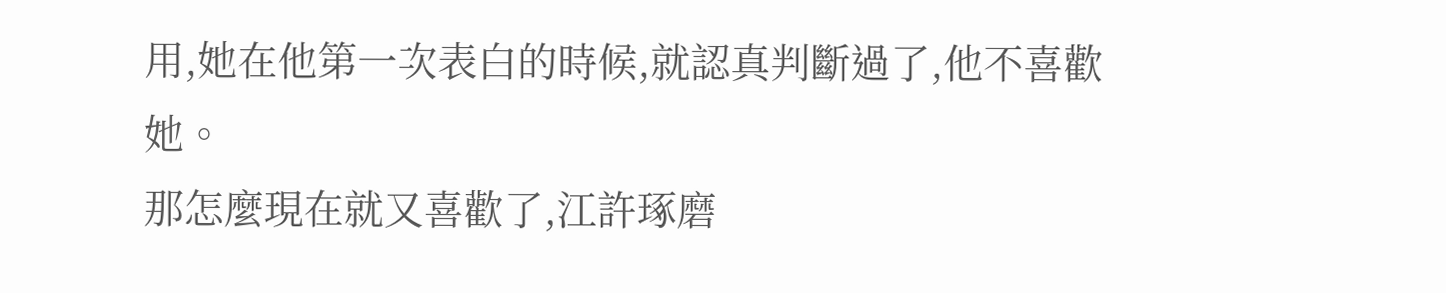用,她在他第一次表白的時候,就認真判斷過了,他不喜歡她。
那怎麼現在就又喜歡了,江許琢磨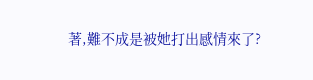著,難不成是被她打出感情來了?